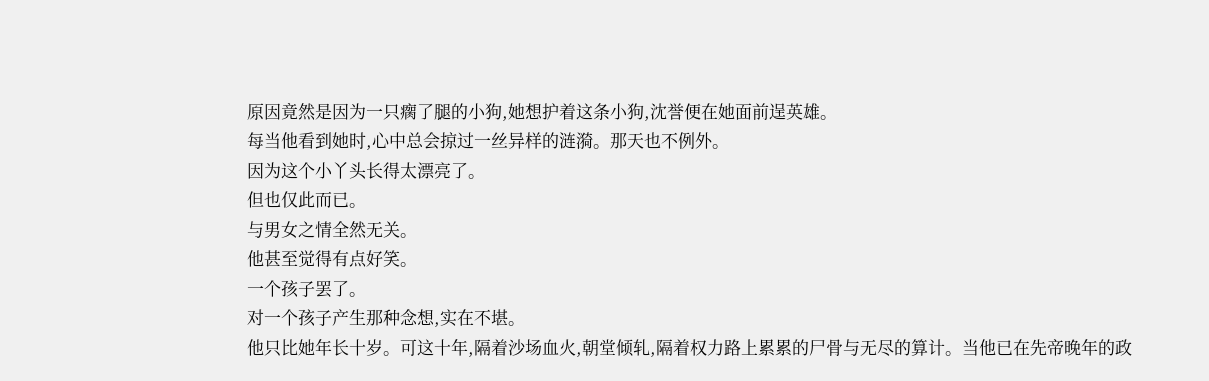原因竟然是因为一只瘸了腿的小狗,她想护着这条小狗,沈誉便在她面前逞英雄。
每当他看到她时,心中总会掠过一丝异样的涟漪。那天也不例外。
因为这个小丫头长得太漂亮了。
但也仅此而已。
与男女之情全然无关。
他甚至觉得有点好笑。
一个孩子罢了。
对一个孩子产生那种念想,实在不堪。
他只比她年长十岁。可这十年,隔着沙场血火,朝堂倾轧,隔着权力路上累累的尸骨与无尽的算计。当他已在先帝晚年的政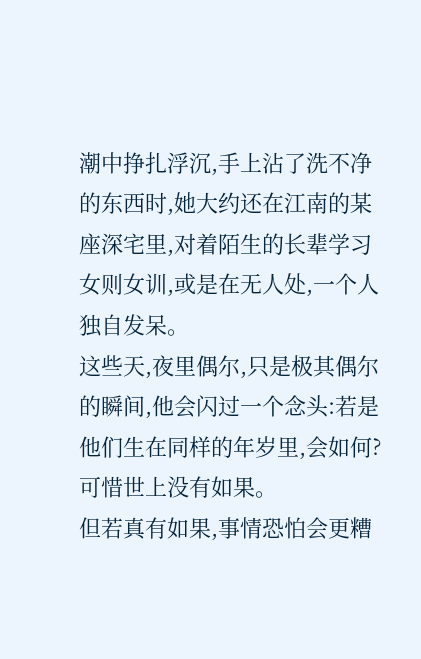潮中挣扎浮沉,手上沾了洗不净的东西时,她大约还在江南的某座深宅里,对着陌生的长辈学习女则女训,或是在无人处,一个人独自发呆。
这些天,夜里偶尔,只是极其偶尔的瞬间,他会闪过一个念头:若是他们生在同样的年岁里,会如何?
可惜世上没有如果。
但若真有如果,事情恐怕会更糟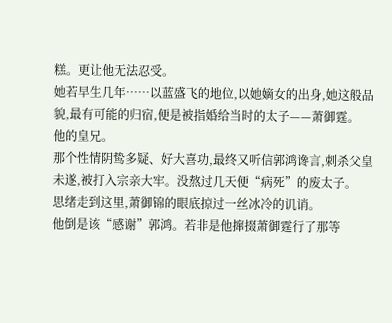糕。更让他无法忍受。
她若早生几年……以蓝盛飞的地位,以她嫡女的出身,她这般品貌,最有可能的归宿,便是被指婚给当时的太子——萧御霆。
他的皇兄。
那个性情阴鸷多疑、好大喜功,最终又听信郭鸿谗言,刺杀父皇未遂,被打入宗亲大牢。没熬过几天便“病死”的废太子。
思绪走到这里,萧御锦的眼底掠过一丝冰冷的讥诮。
他倒是该“感谢”郭鸿。若非是他撺掇萧御霆行了那等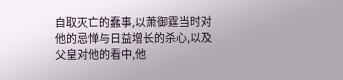自取灭亡的蠢事,以萧御霆当时对他的忌惮与日益增长的杀心,以及父皇对他的看中,他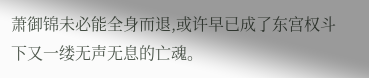萧御锦未必能全身而退,或许早已成了东宫权斗下又一缕无声无息的亡魂。